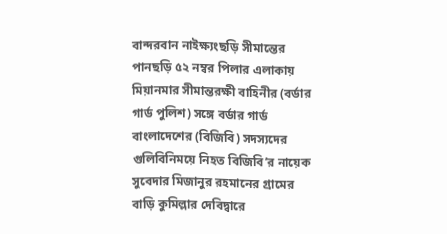বান্দরবান নাইক্ষ্যংছড়ি সীমান্তের পানছড়ি ৫২ নম্বর পিলার এলাকায় মিয়ানমার সীমান্তরক্ষী বাহিনীর (বর্ডার গার্ড পুলিশ) সঙ্গে বর্ডার গার্ড বাংলাদেশের (বিজিবি) সদস্যদের গুলিবিনিময়ে নিহত বিজিবি’র নায়েক সুবেদার মিজানুর রহমানের গ্রামের বাড়ি কুমিল্লার দেবিদ্বারে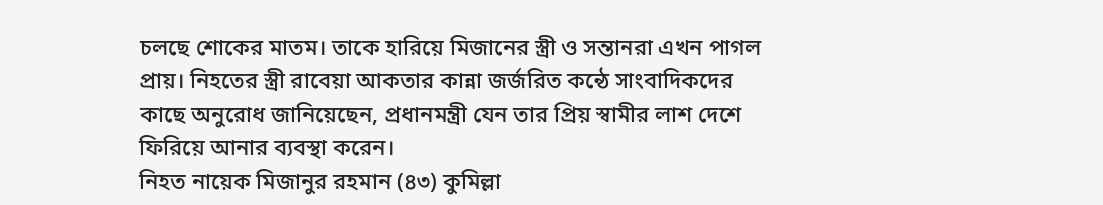চলছে শোকের মাতম। তাকে হারিয়ে মিজানের স্ত্রী ও সন্তানরা এখন পাগল প্রায়। নিহতের স্ত্রী রাবেয়া আকতার কান্না জর্জরিত কন্ঠে সাংবাদিকদের কাছে অনুরোধ জানিয়েছেন, প্রধানমন্ত্রী যেন তার প্রিয় স্বামীর লাশ দেশে ফিরিয়ে আনার ব্যবস্থা করেন।
নিহত নায়েক মিজানুর রহমান (৪৩) কুমিল্লা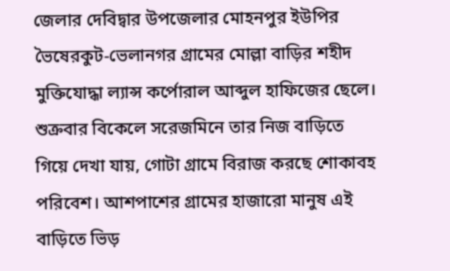জেলার দেবিদ্বার উপজেলার মোহনপুর ইউপির ভৈষেরকুট-ভেলানগর গ্রামের মোল্লা বাড়ির শহীদ মুক্তিযোদ্ধা ল্যান্স কর্পোরাল আব্দুল হাফিজের ছেলে।
শুক্রবার বিকেলে সরেজমিনে তার নিজ বাড়িতে গিয়ে দেখা যায়, গোটা গ্রামে বিরাজ করছে শোকাবহ পরিবেশ। আশপাশের গ্রামের হাজারো মানুষ এই বাড়িতে ভিড়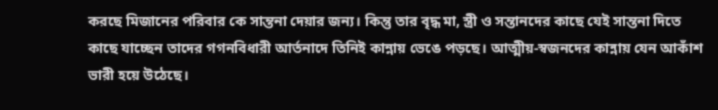করছে মিজানের পরিবার কে সান্তনা দেয়ার জন্য। কিন্তু তার বৃদ্ধ মা, স্ত্রী ও সন্তানদের কাছে যেই সান্তনা দিতে কাছে যাচ্ছেন তাদের গগনবিধারী আর্তনাদে তিনিই কান্নায় ভেঙে পড়ছে। আত্মীয়-স্বজনদের কান্নায় যেন আকাঁশ ভারী হয়ে উঠেছে।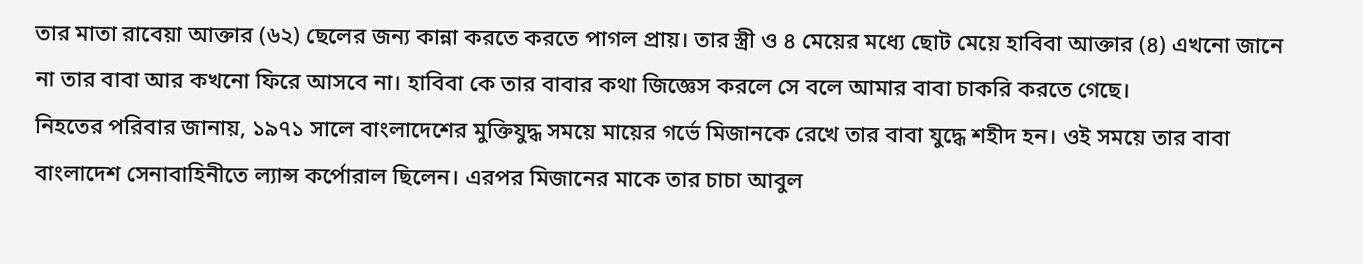তার মাতা রাবেয়া আক্তার (৬২) ছেলের জন্য কান্না করতে করতে পাগল প্রায়। তার স্ত্রী ও ৪ মেয়ের মধ্যে ছোট মেয়ে হাবিবা আক্তার (৪) এখনো জানে না তার বাবা আর কখনো ফিরে আসবে না। হাবিবা কে তার বাবার কথা জিজ্ঞেস করলে সে বলে আমার বাবা চাকরি করতে গেছে।
নিহতের পরিবার জানায়, ১৯৭১ সালে বাংলাদেশের মুক্তিযুদ্ধ সময়ে মায়ের গর্ভে মিজানকে রেখে তার বাবা যুদ্ধে শহীদ হন। ওই সময়ে তার বাবা বাংলাদেশ সেনাবাহিনীতে ল্যান্স কর্পোরাল ছিলেন। এরপর মিজানের মাকে তার চাচা আবুল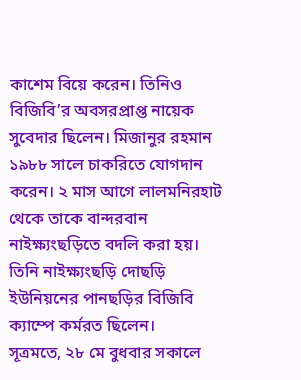কাশেম বিয়ে করেন। তিনিও বিজিবি’র অবসরপ্রাপ্ত নায়েক সুবেদার ছিলেন। মিজানুর রহমান ১৯৮৮ সালে চাকরিতে যোগদান করেন। ২ মাস আগে লালমনিরহাট থেকে তাকে বান্দরবান নাইক্ষ্যংছড়িতে বদলি করা হয়। তিনি নাইক্ষ্যংছড়ি দোছড়ি ইউনিয়নের পানছড়ির বিজিবি ক্যাম্পে কর্মরত ছিলেন।
সূত্রমতে, ২৮ মে বুধবার সকালে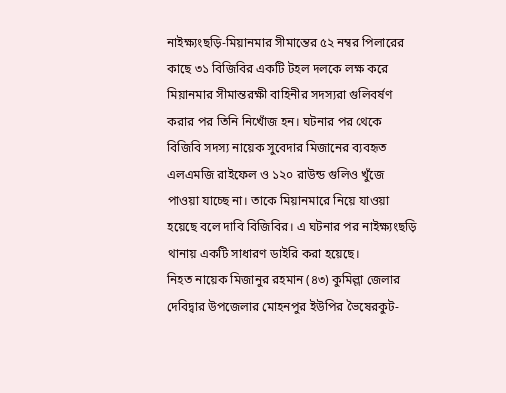নাইক্ষ্যংছড়ি-মিয়ানমার সীমান্তের ৫২ নম্বর পিলারের কাছে ৩১ বিজিবির একটি টহল দলকে লক্ষ করে মিয়ানমার সীমান্তরক্ষী বাহিনীর সদস্যরা গুলিবর্ষণ করার পর তিনি নিখোঁজ হন। ঘটনার পর থেকে বিজিবি সদস্য নায়েক সুবেদার মিজানের ব্যবহৃত এলএমজি রাইফেল ও ১২০ রাউন্ড গুলিও খুঁজে পাওয়া যাচ্ছে না। তাকে মিয়ানমারে নিয়ে যাওয়া হয়েছে বলে দাবি বিজিবির। এ ঘটনার পর নাইক্ষ্যংছড়ি থানায় একটি সাধারণ ডাইরি করা হয়েছে।
নিহত নায়েক মিজানুর রহমান (৪৩) কুমিল্লা জেলার দেবিদ্বার উপজেলার মোহনপুর ইউপির ভৈষেরকুট-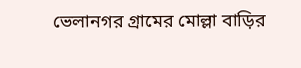ভেলানগর গ্রামের মোল্লা বাড়ির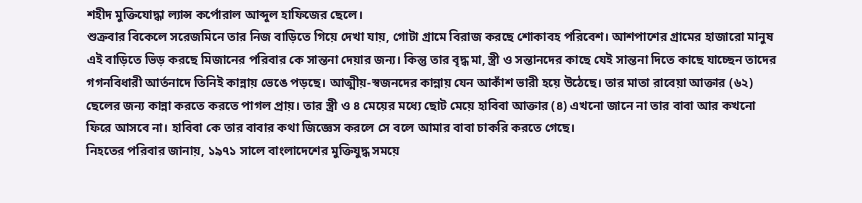শহীদ মুক্তিযোদ্ধা ল্যান্স কর্পোরাল আব্দুল হাফিজের ছেলে।
শুক্রবার বিকেলে সরেজমিনে তার নিজ বাড়িতে গিয়ে দেখা যায়, গোটা গ্রামে বিরাজ করছে শোকাবহ পরিবেশ। আশপাশের গ্রামের হাজারো মানুষ এই বাড়িতে ভিড় করছে মিজানের পরিবার কে সান্তনা দেয়ার জন্য। কিন্তু তার বৃদ্ধ মা, স্ত্রী ও সন্তানদের কাছে যেই সান্তনা দিতে কাছে যাচ্ছেন তাদের গগনবিধারী আর্তনাদে তিনিই কান্নায় ভেঙে পড়ছে। আত্মীয়-স্বজনদের কান্নায় যেন আকাঁশ ভারী হয়ে উঠেছে। তার মাতা রাবেয়া আক্তার (৬২) ছেলের জন্য কান্না করতে করতে পাগল প্রায়। তার স্ত্রী ও ৪ মেয়ের মধ্যে ছোট মেয়ে হাবিবা আক্তার (৪) এখনো জানে না তার বাবা আর কখনো ফিরে আসবে না। হাবিবা কে তার বাবার কথা জিজ্ঞেস করলে সে বলে আমার বাবা চাকরি করতে গেছে।
নিহতের পরিবার জানায়, ১৯৭১ সালে বাংলাদেশের মুক্তিযুদ্ধ সময়ে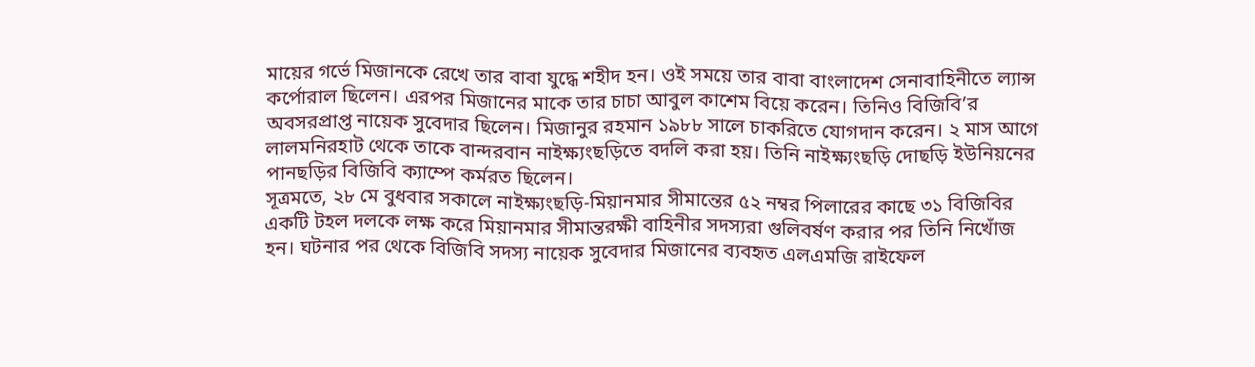মায়ের গর্ভে মিজানকে রেখে তার বাবা যুদ্ধে শহীদ হন। ওই সময়ে তার বাবা বাংলাদেশ সেনাবাহিনীতে ল্যান্স কর্পোরাল ছিলেন। এরপর মিজানের মাকে তার চাচা আবুল কাশেম বিয়ে করেন। তিনিও বিজিবি’র অবসরপ্রাপ্ত নায়েক সুবেদার ছিলেন। মিজানুর রহমান ১৯৮৮ সালে চাকরিতে যোগদান করেন। ২ মাস আগে লালমনিরহাট থেকে তাকে বান্দরবান নাইক্ষ্যংছড়িতে বদলি করা হয়। তিনি নাইক্ষ্যংছড়ি দোছড়ি ইউনিয়নের পানছড়ির বিজিবি ক্যাম্পে কর্মরত ছিলেন।
সূত্রমতে, ২৮ মে বুধবার সকালে নাইক্ষ্যংছড়ি-মিয়ানমার সীমান্তের ৫২ নম্বর পিলারের কাছে ৩১ বিজিবির একটি টহল দলকে লক্ষ করে মিয়ানমার সীমান্তরক্ষী বাহিনীর সদস্যরা গুলিবর্ষণ করার পর তিনি নিখোঁজ হন। ঘটনার পর থেকে বিজিবি সদস্য নায়েক সুবেদার মিজানের ব্যবহৃত এলএমজি রাইফেল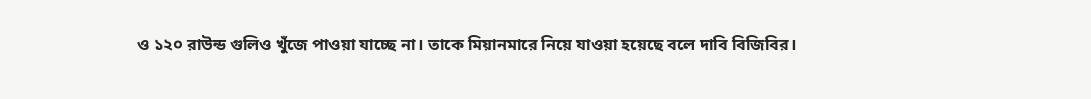ও ১২০ রাউন্ড গুলিও খুঁজে পাওয়া যাচ্ছে না। তাকে মিয়ানমারে নিয়ে যাওয়া হয়েছে বলে দাবি বিজিবির।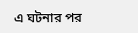এ ঘটনার পর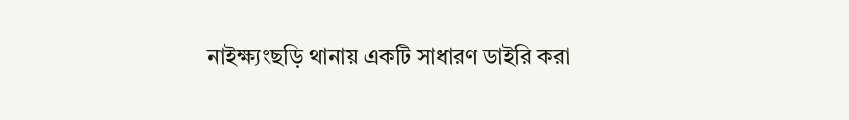নাইক্ষ্যংছড়ি থানায় একটি সাধারণ ডাইরি করা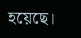হয়েছে।